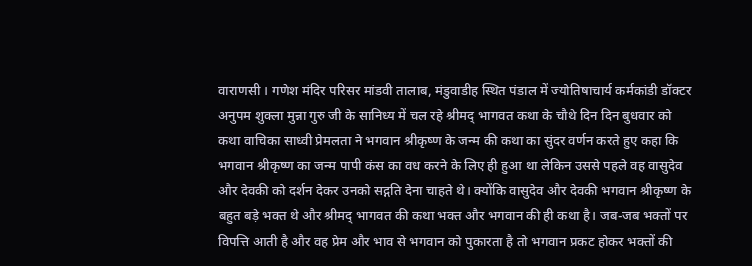वाराणसी । गणेश मंदिर परिसर मांडवी तालाब, मंडुवाडीह स्थित पंडाल में ज्योतिषाचार्य कर्मकांडी डॉक्टर अनुपम शुक्ला मुन्ना गुरु जी के सानिध्य में चल रहे श्रीमद् भागवत कथा के चौथे दिन दिन बुधवार को कथा वाचिका साध्वी प्रेमलता ने भगवान श्रीकृष्ण के जन्म की कथा का सुंदर वर्णन करते हुए कहा कि भगवान श्रीकृष्ण का जन्म पापी कंस का वध करने के लिए ही हुआ था लेकिन उससे पहले वह वासुदेव और देवकी को दर्शन देकर उनको सद्गति देना चाहते थे। क्योंकि वासुदेव और देवकी भगवान श्रीकृष्ण के बहुत बड़े भक्त थे और श्रीमद् भागवत की कथा भक्त और भगवान की ही कथा है। जब-जब भक्तों पर विपत्ति आती है और वह प्रेम और भाव से भगवान को पुकारता है तो भगवान प्रकट होकर भक्तों की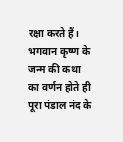रक्षा करते हैं। भगवान कृष्ण के जन्म की कथा का वर्णन होते ही पूरा पंडाल नंद के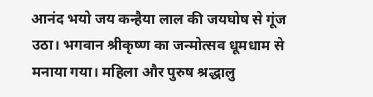आनंद भयो जय कन्हैया लाल की जयघोष से गूंज उठा। भगवान श्रीकृष्ण का जन्मोत्सव धूमधाम से मनाया गया। महिला और पुरुष श्रद्धालु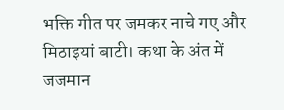भक्ति गीत पर जमकर नाचे गए और मिठाइयां बाटी। कथा के अंत में जजमान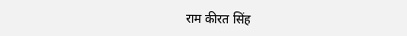राम कीरत सिंह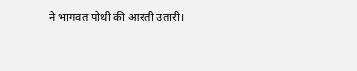ने भागवत पोथी की आरती उतारी।